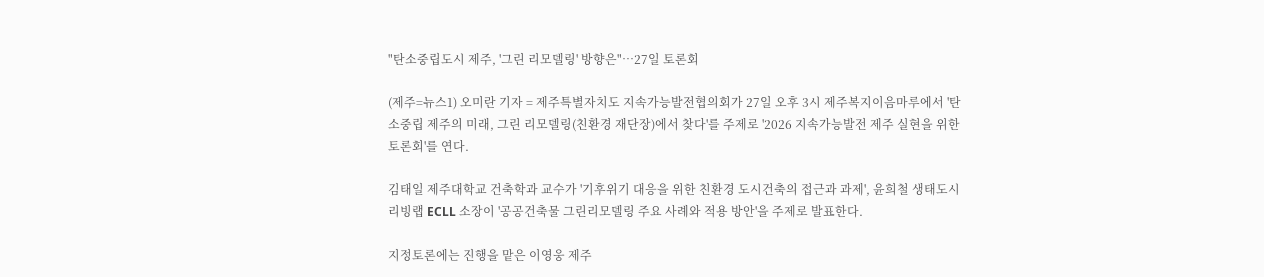"탄소중립도시 제주, '그린 리모델링' 방향은"…27일 토론회

(제주=뉴스1) 오미란 기자 = 제주특별자치도 지속가능발전협의회가 27일 오후 3시 제주복지이음마루에서 '탄소중립 제주의 미래, 그린 리모델링(친환경 재단장)에서 찾다'를 주제로 '2026 지속가능발전 제주 실현을 위한 토론회'를 연다.

김태일 제주대학교 건축학과 교수가 '기후위기 대응을 위한 친환경 도시건축의 접근과 과제', 윤희철 생태도시리빙랩 ECLL 소장이 '공공건축물 그린리모델링 주요 사례와 적용 방안'을 주제로 발표한다.

지정토론에는 진행을 맡은 이영웅 제주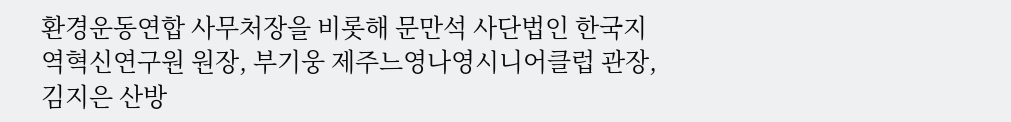환경운동연합 사무처장을 비롯해 문만석 사단법인 한국지역혁신연구원 원장, 부기웅 제주느영나영시니어클럽 관장, 김지은 산방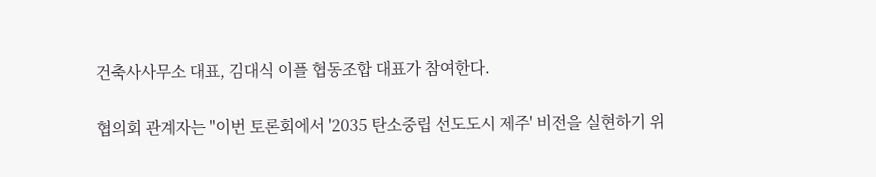건축사사무소 대표, 김대식 이플 협동조합 대표가 참여한다.

협의회 관계자는 "이번 토론회에서 '2035 탄소중립 선도도시 제주' 비전을 실현하기 위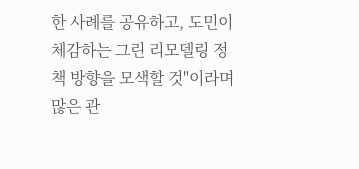한 사례를 공유하고, 도민이 체감하는 그린 리모델링 정책 방향을 모색할 것"이라며 많은 관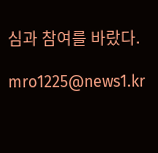심과 참여를 바랐다.

mro1225@news1.kr